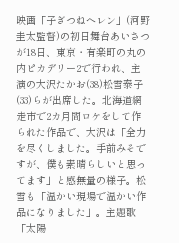映画「子ぎつねヘレン」(河野圭太監督)の初日舞台あいさつが18日、東京・有楽町の丸の内ピカデリー2で行われ、主演の大沢たかお(38)松雪泰子(33)らが出席した。北海道網走市で2カ月間ロケをして作られた作品で、大沢は「全力を尽くしました。手前みそですが、僕も素晴らしいと思ってます」と感無量の様子。松雪も「温かい現場で温かい作品になりました」。主題歌「太陽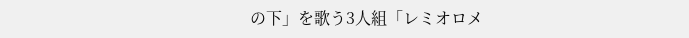の下」を歌う3人組「レミオロメ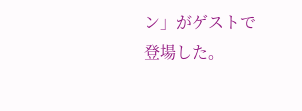ン」がゲストで登場した。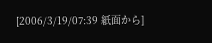[2006/3/19/07:39 紙面から]